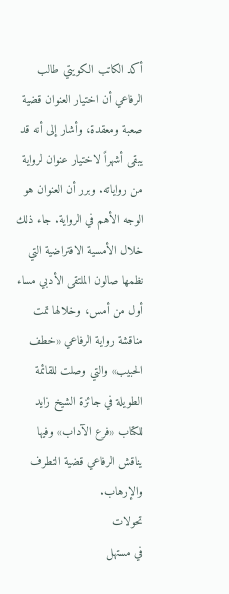أكد الكاتب الكويتي طالب الرفاعي أن اختيار العنوان قضية صعبة ومعقدة، وأشار إلى أنه قد يبقى أشهراً لاختيار عنوان لرواية من رواياته. وبرر أن العنوان هو الوجه الأهم في الرواية. جاء ذلك خلال الأمسية الافتراضية التي نظمها صالون الملتقى الأدبي مساء أول من أمس، وخلالها تمت مناقشة رواية الرفاعي «خطف الحبيب» والتي وصلت للقائمة الطويلة في جائزة الشيخ زايد للكتاب «فرع الآداب» وفيها يناقش الرفاعي قضية التطرف والإرهاب.
تحولات
في مستهل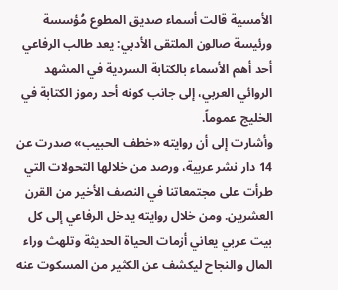الأمسية قالت أسماء صديق المطوع مُؤسسة ورئيسة صالون الملتقى الأدبي: يعد طالب الرفاعي أحد أهم الأسماء بالكتابة السردية في المشهد الروائي العربي، إلى جانب كونه أحد رموز الكتابة في الخليج عموماً.
وأشارت إلى أن روايته «خطف الحبيب» صدرت عن 14 دار نشر عربية، ورصد من خلالها التحولات التي طرأت على مجتمعاتنا في النصف الأخير من القرن العشرين. ومن خلال روايته يدخل الرفاعي إلى كل بيت عربي يعاني أزمات الحياة الحديثة وتلهث وراء المال والنجاح ليكشف عن الكثير من المسكوت عنه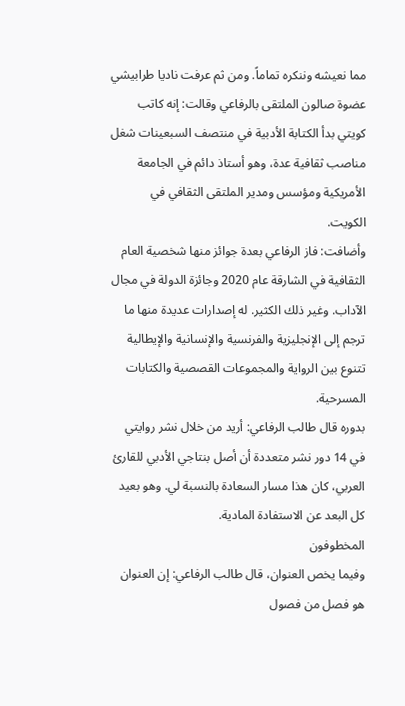مما نعيشه وننكره تماماً. ومن ثم عرفت ناديا طرابيشي عضوة صالون الملتقى بالرفاعي وقالت: إنه كاتب كويتي بدأ الكتابة الأدبية في منتصف السبعينات شغل مناصب ثقافية عدة، وهو أستاذ دائم في الجامعة الأمريكية ومؤسس ومدير الملتقى الثقافي في الكويت.
وأضافت: فاز الرفاعي بعدة جوائز منها شخصية العام الثقافية في الشارقة عام 2020 وجائزة الدولة في مجال الآداب. وغير ذلك الكثير. له إصدارات عديدة منها ما ترجم إلى الإنجليزية والفرنسية والإنسانية والإيطالية تتنوع بين الرواية والمجموعات القصصية والكتابات المسرحية.
بدوره قال طالب الرفاعي: أريد من خلال نشر روايتي في 14 دور نشر متعددة أن أصل بنتاجي الأدبي للقارئ العربي، كان هذا مسار السعادة بالنسبة لي. وهو بعيد كل البعد عن الاستفادة المادية.
المخطوفون
وفيما يخص العنوان، قال طالب الرفاعي: إن العنوان هو فصل من فصول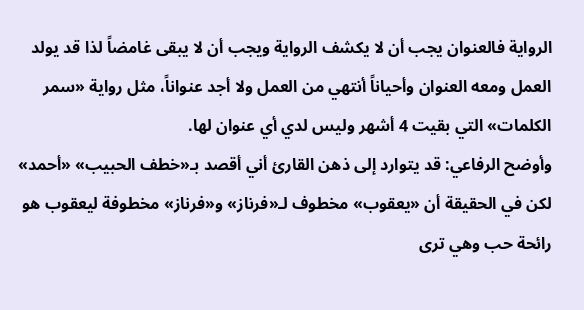الرواية فالعنوان يجب أن لا يكشف الرواية ويجب أن لا يبقى غامضاً لذا قد يولد العمل ومعه العنوان وأحياناً أنتهي من العمل ولا أجد عنواناً، مثل رواية «سمر الكلمات» التي بقيت 4 أشهر وليس لدي أي عنوان لها.
وأوضح الرفاعي: قد يتوارد إلى ذهن القارئ أني أقصد بـ«خطف الحبيب» «أحمد» لكن في الحقيقة أن «يعقوب» مخطوف لـ«فرناز» و«فرناز» مخطوفة ليعقوب هو رائحة حب وهي ترى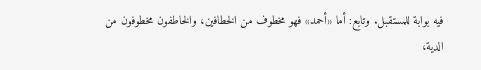فيه بوابة للمستقبل. وتابع: أما «أحمد» فهو مخطوف من الخطافين، والخاطفون مخطوفون من الدية،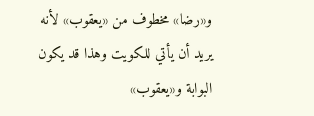و«رضا» مخطوف من «يعقوب» لأنه يريد أن يأتي للكويت وهذا قد يكون البوابة و«يعقوب»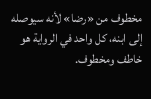مخطوف من «رضا» لأنه سيوصله إلى ابنه، كل واحد في الرواية هو خاطف ومخطوف.